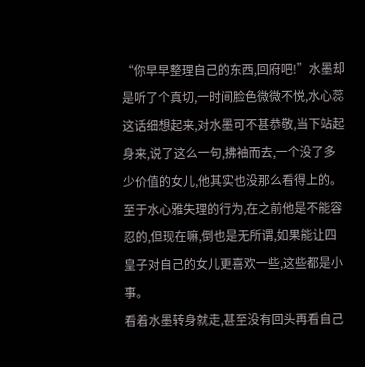“你早早整理自己的东西,回府吧!”水墨却是听了个真切,一时间脸色微微不悦,水心蕊这话细想起来,对水墨可不甚恭敬,当下站起身来,说了这么一句,拂袖而去,一个没了多少价值的女儿,他其实也没那么看得上的。
至于水心雅失理的行为,在之前他是不能容忍的,但现在嘛,倒也是无所谓,如果能让四皇子对自己的女儿更喜欢一些,这些都是小事。
看着水墨转身就走,甚至没有回头再看自己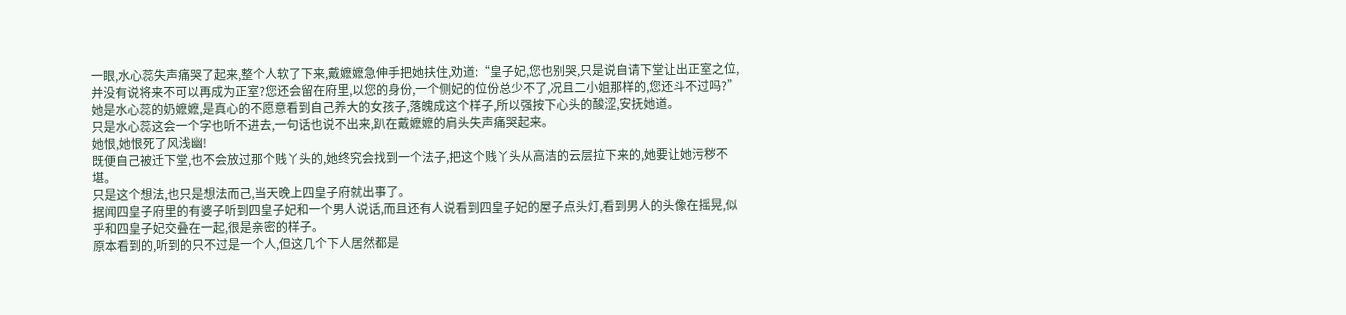一眼,水心蕊失声痛哭了起来,整个人软了下来,戴嬷嬷急伸手把她扶住,劝道:“皇子妃,您也别哭,只是说自请下堂让出正室之位,并没有说将来不可以再成为正室?您还会留在府里,以您的身份,一个侧妃的位份总少不了,况且二小姐那样的,您还斗不过吗?”
她是水心蕊的奶嬷嬷,是真心的不愿意看到自己养大的女孩子,落魄成这个样子,所以强按下心头的酸涩,安抚她道。
只是水心蕊这会一个字也听不进去,一句话也说不出来,趴在戴嬷嬷的肩头失声痛哭起来。
她恨,她恨死了风浅幽!
既便自己被迁下堂,也不会放过那个贱丫头的,她终究会找到一个法子,把这个贱丫头从高洁的云层拉下来的,她要让她污秽不堪。
只是这个想法,也只是想法而己,当天晚上四皇子府就出事了。
据闻四皇子府里的有婆子听到四皇子妃和一个男人说话,而且还有人说看到四皇子妃的屋子点头灯,看到男人的头像在摇晃,似乎和四皇子妃交叠在一起,很是亲密的样子。
原本看到的,听到的只不过是一个人,但这几个下人居然都是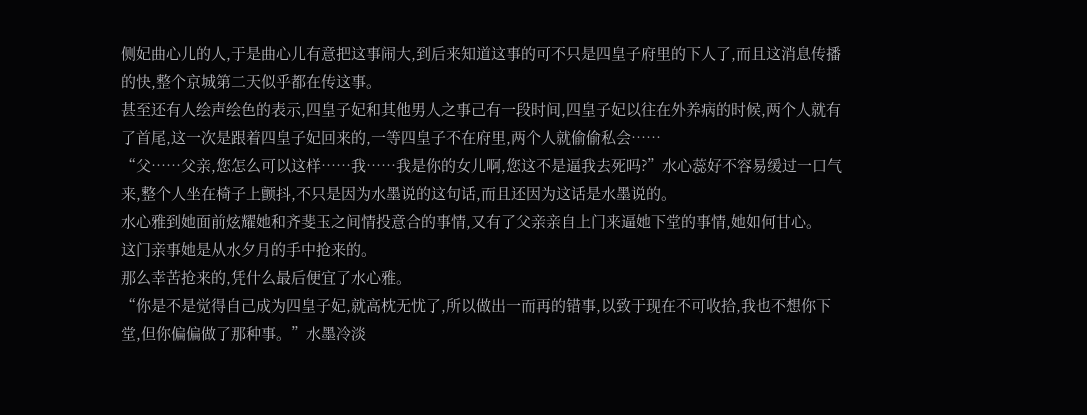侧妃曲心儿的人,于是曲心儿有意把这事闹大,到后来知道这事的可不只是四皇子府里的下人了,而且这消息传播的快,整个京城第二天似乎都在传这事。
甚至还有人绘声绘色的表示,四皇子妃和其他男人之事己有一段时间,四皇子妃以往在外养病的时候,两个人就有了首尾,这一次是跟着四皇子妃回来的,一等四皇子不在府里,两个人就偷偷私会……
“父……父亲,您怎么可以这样……我……我是你的女儿啊,您这不是逼我去死吗?”水心蕊好不容易缓过一口气来,整个人坐在椅子上颤抖,不只是因为水墨说的这句话,而且还因为这话是水墨说的。
水心雅到她面前炫耀她和齐斐玉之间情投意合的事情,又有了父亲亲自上门来逼她下堂的事情,她如何甘心。
这门亲事她是从水夕月的手中抢来的。
那么幸苦抢来的,凭什么最后便宜了水心雅。
“你是不是觉得自己成为四皇子妃,就高枕无忧了,所以做出一而再的错事,以致于现在不可收拾,我也不想你下堂,但你偏偏做了那种事。”水墨冷淡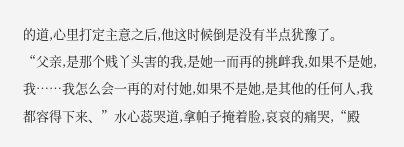的道,心里打定主意之后,他这时候倒是没有半点犹豫了。
“父亲,是那个贱丫头害的我,是她一而再的挑衅我,如果不是她,我……我怎么会一再的对付她,如果不是她,是其他的任何人,我都容得下来、”水心蕊哭道,拿帕子掩着脸,哀哀的痛哭,“殿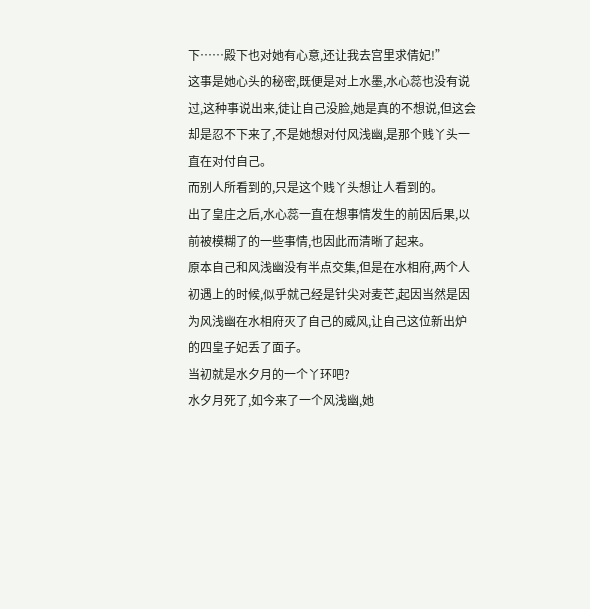下……殿下也对她有心意,还让我去宫里求倩妃!”
这事是她心头的秘密,既便是对上水墨,水心蕊也没有说过,这种事说出来,徒让自己没脸,她是真的不想说,但这会却是忍不下来了,不是她想对付风浅幽,是那个贱丫头一直在对付自己。
而别人所看到的,只是这个贱丫头想让人看到的。
出了皇庄之后,水心蕊一直在想事情发生的前因后果,以前被模糊了的一些事情,也因此而清晰了起来。
原本自己和风浅幽没有半点交集,但是在水相府,两个人初遇上的时候,似乎就己经是针尖对麦芒,起因当然是因为风浅幽在水相府灭了自己的威风,让自己这位新出炉的四皇子妃丢了面子。
当初就是水夕月的一个丫环吧?
水夕月死了,如今来了一个风浅幽,她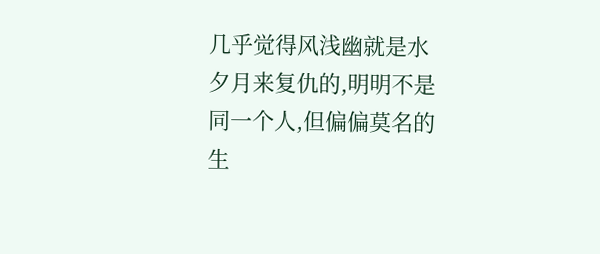几乎觉得风浅幽就是水夕月来复仇的,明明不是同一个人,但偏偏莫名的生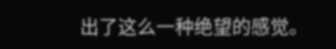出了这么一种绝望的感觉。